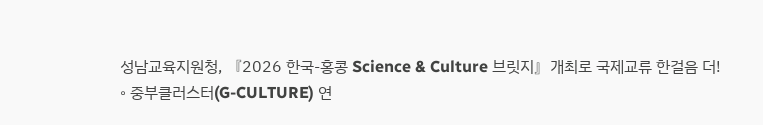성남교육지원청, 『2026 한국-홍콩 Science & Culture 브릿지』개최로 국제교류 한걸음 더!
◦ 중부클러스터(G-CULTURE) 연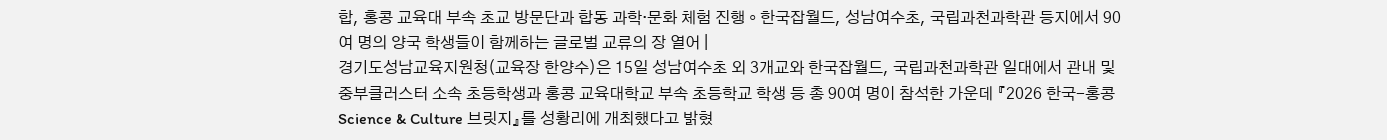합, 홍콩 교육대 부속 초교 방문단과 합동 과학·문화 체험 진행 ◦ 한국잡월드, 성남여수초, 국립과천과학관 등지에서 90여 명의 양국 학생들이 함께하는 글로벌 교류의 장 열어 |
경기도성남교육지원청(교육장 한양수)은 15일 성남여수초 외 3개교와 한국잡월드, 국립과천과학관 일대에서 관내 및 중부클러스터 소속 초등학생과 홍콩 교육대학교 부속 초등학교 학생 등 총 90여 명이 참석한 가운데 『2026 한국-홍콩 Science & Culture 브릿지』를 성황리에 개최했다고 밝혔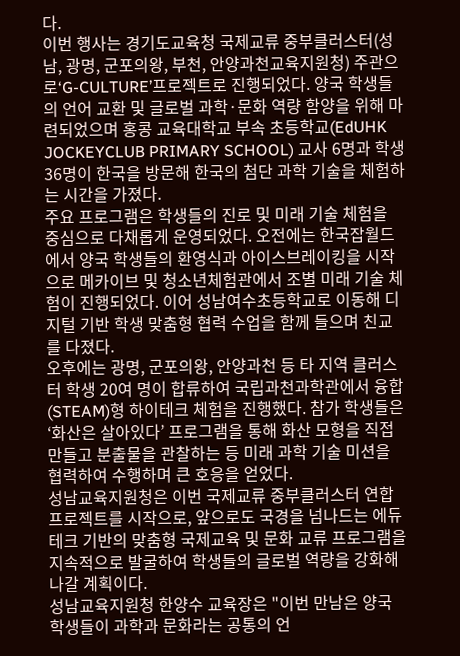다.
이번 행사는 경기도교육청 국제교류 중부클러스터(성남, 광명, 군포의왕, 부천, 안양과천교육지원청) 주관으로‘G-CULTURE’프로젝트로 진행되었다. 양국 학생들의 언어 교환 및 글로벌 과학·문화 역량 함양을 위해 마련되었으며 홍콩 교육대학교 부속 초등학교(EdUHK JOCKEYCLUB PRIMARY SCHOOL) 교사 6명과 학생 36명이 한국을 방문해 한국의 첨단 과학 기술을 체험하는 시간을 가졌다.
주요 프로그램은 학생들의 진로 및 미래 기술 체험을 중심으로 다채롭게 운영되었다. 오전에는 한국잡월드에서 양국 학생들의 환영식과 아이스브레이킹을 시작으로 메카이브 및 청소년체험관에서 조별 미래 기술 체험이 진행되었다. 이어 성남여수초등학교로 이동해 디지털 기반 학생 맞춤형 협력 수업을 함께 들으며 친교를 다졌다.
오후에는 광명, 군포의왕, 안양과천 등 타 지역 클러스터 학생 20여 명이 합류하여 국립과천과학관에서 융합(STEAM)형 하이테크 체험을 진행했다. 참가 학생들은 ‘화산은 살아있다’ 프로그램을 통해 화산 모형을 직접 만들고 분출물을 관찰하는 등 미래 과학 기술 미션을 협력하여 수행하며 큰 호응을 얻었다.
성남교육지원청은 이번 국제교류 중부클러스터 연합 프로젝트를 시작으로, 앞으로도 국경을 넘나드는 에듀테크 기반의 맞춤형 국제교육 및 문화 교류 프로그램을 지속적으로 발굴하여 학생들의 글로벌 역량을 강화해 나갈 계획이다.
성남교육지원청 한양수 교육장은 "이번 만남은 양국 학생들이 과학과 문화라는 공통의 언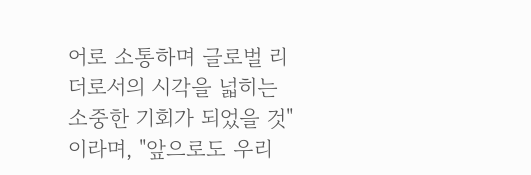어로 소통하며 글로벌 리더로서의 시각을 넓히는 소중한 기회가 되었을 것"이라며, "앞으로도 우리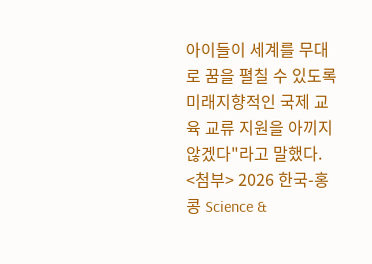아이들이 세계를 무대로 꿈을 펼칠 수 있도록 미래지향적인 국제 교육 교류 지원을 아끼지 않겠다"라고 말했다.
<첨부> 2026 한국-홍콩 Science &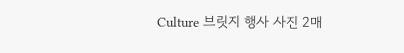Culture 브릿지 행사 사진 2매